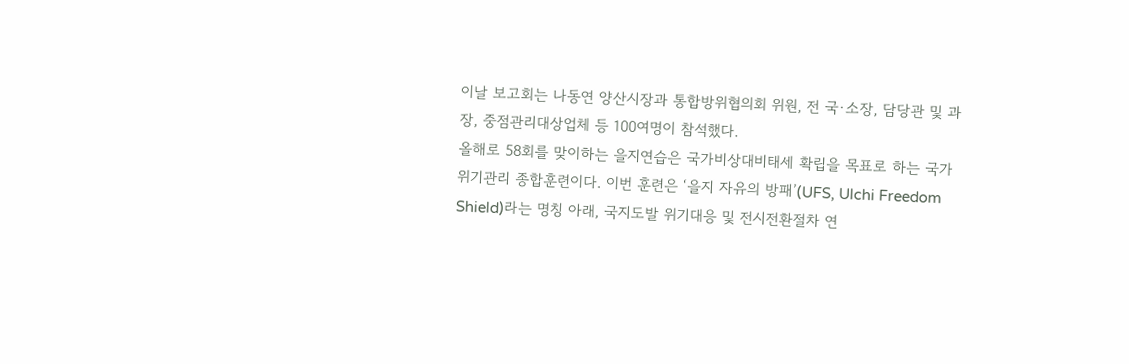이날 보고회는 나동연 양산시장과 통합방위협의회 위원, 전 국·소장, 담당관 및 과장, 중점관리대상업체 등 100여명이 참석했다.
올해로 58회를 맞이하는 을지연습은 국가비상대비태세 확립을 목표로 하는 국가위기관리 종합훈련이다. 이번 훈련은 ‘을지 자유의 방패’(UFS, Ulchi Freedom Shield)라는 명칭 아래, 국지도발 위기대응 및 전시전환절차 연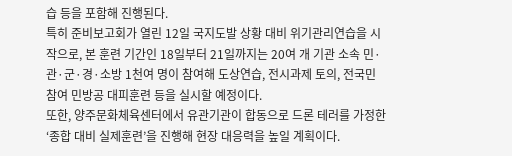습 등을 포함해 진행된다.
특히 준비보고회가 열린 12일 국지도발 상황 대비 위기관리연습을 시작으로, 본 훈련 기간인 18일부터 21일까지는 20여 개 기관 소속 민·관·군·경·소방 1천여 명이 참여해 도상연습, 전시과제 토의, 전국민 참여 민방공 대피훈련 등을 실시할 예정이다.
또한, 양주문화체육센터에서 유관기관이 합동으로 드론 테러를 가정한 ‘종합 대비 실제훈련’을 진행해 현장 대응력을 높일 계획이다.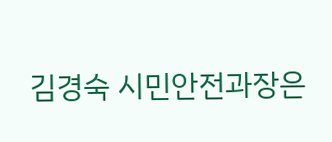김경숙 시민안전과장은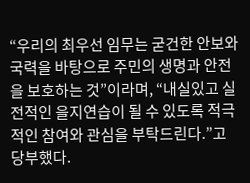“우리의 최우선 임무는 굳건한 안보와 국력을 바탕으로 주민의 생명과 안전을 보호하는 것”이라며, “내실있고 실전적인 을지연습이 될 수 있도록 적극적인 참여와 관심을 부탁드린다.”고 당부했다.